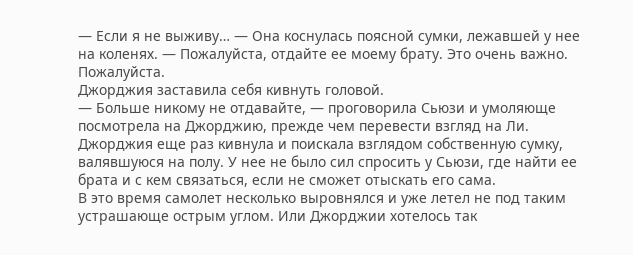— Если я не выживу… — Она коснулась поясной сумки, лежавшей у нее на коленях. — Пожалуйста, отдайте ее моему брату. Это очень важно. Пожалуйста.
Джорджия заставила себя кивнуть головой.
— Больше никому не отдавайте, — проговорила Сьюзи и умоляюще посмотрела на Джорджию, прежде чем перевести взгляд на Ли.
Джорджия еще раз кивнула и поискала взглядом собственную сумку, валявшуюся на полу. У нее не было сил спросить у Сьюзи, где найти ее брата и с кем связаться, если не сможет отыскать его сама.
В это время самолет несколько выровнялся и уже летел не под таким устрашающе острым углом. Или Джорджии хотелось так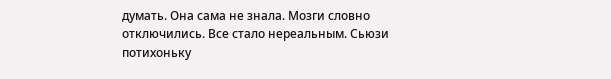думать. Она сама не знала. Мозги словно отключились. Все стало нереальным. Сьюзи потихоньку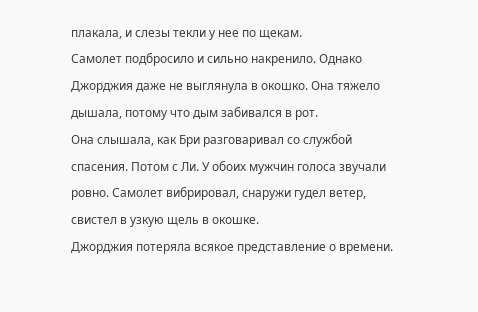плакала, и слезы текли у нее по щекам.
Самолет подбросило и сильно накренило. Однако Джорджия даже не выглянула в окошко. Она тяжело дышала, потому что дым забивался в рот.
Она слышала, как Бри разговаривал со службой спасения. Потом с Ли. У обоих мужчин голоса звучали ровно. Самолет вибрировал, снаружи гудел ветер, свистел в узкую щель в окошке.
Джорджия потеряла всякое представление о времени.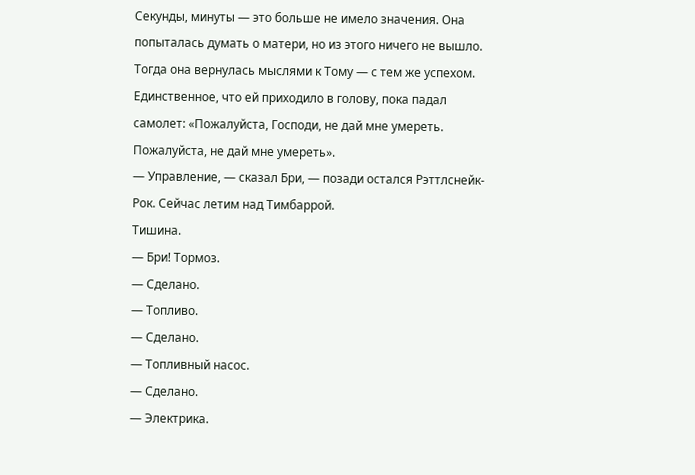Секунды, минуты — это больше не имело значения. Она попыталась думать о матери, но из этого ничего не вышло. Тогда она вернулась мыслями к Тому — с тем же успехом. Единственное, что ей приходило в голову, пока падал самолет: «Пожалуйста, Господи, не дай мне умереть. Пожалуйста, не дай мне умереть».
— Управление, — сказал Бри, — позади остался Рэттлснейк-Рок. Сейчас летим над Тимбаррой.
Тишина.
— Бри! Тормоз.
— Сделано.
— Топливо.
— Сделано.
— Топливный насос.
— Сделано.
— Электрика.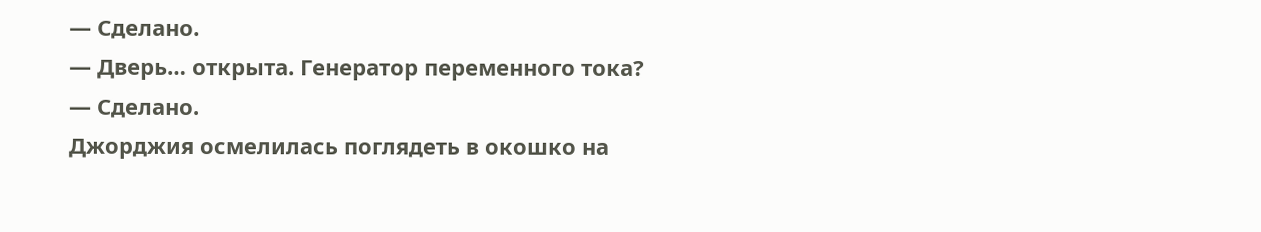— Сделано.
— Дверь… открыта. Генератор переменного тока?
— Сделано.
Джорджия осмелилась поглядеть в окошко на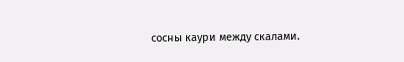сосны каури между скалами.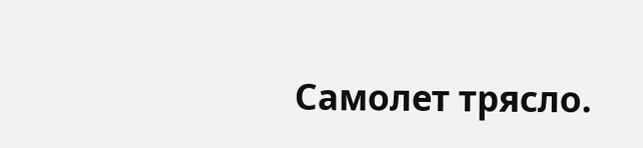Самолет трясло.